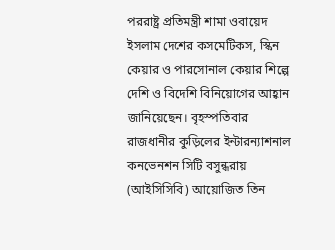পররাষ্ট্র প্রতিমন্ত্রী শামা ওবায়েদ ইসলাম দেশের কসমেটিকস, স্কিন কেয়ার ও পারসোনাল কেয়ার শিল্পে দেশি ও বিদেশি বিনিয়োগের আহ্বান জানিয়েছেন। বৃহস্পতিবার রাজধানীর কুড়িলের ইন্টারন্যাশনাল কনভেনশন সিটি বসুন্ধরায় (আইসিসিবি) আয়োজিত তিন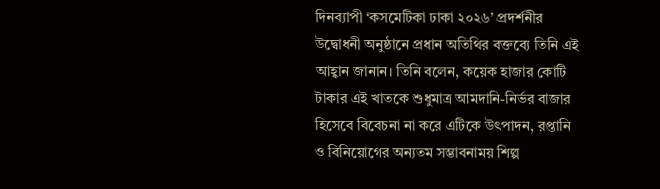দিনব্যাপী ‘কসমেটিকা ঢাকা ২০২৬’ প্রদর্শনীর উদ্বোধনী অনুষ্ঠানে প্রধান অতিথির বক্তব্যে তিনি এই আহ্বান জানান। তিনি বলেন, কয়েক হাজার কোটি টাকার এই খাতকে শুধুমাত্র আমদানি-নির্ভর বাজার হিসেবে বিবেচনা না করে এটিকে উৎপাদন, রপ্তানি ও বিনিয়োগের অন্যতম সম্ভাবনাময় শিল্প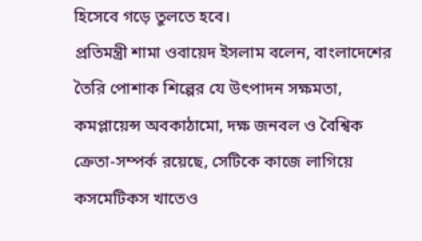হিসেবে গড়ে তুলতে হবে।
প্রতিমন্ত্রী শামা ওবায়েদ ইসলাম বলেন, বাংলাদেশের তৈরি পোশাক শিল্পের যে উৎপাদন সক্ষমতা, কমপ্লায়েন্স অবকাঠামো, দক্ষ জনবল ও বৈশ্বিক ক্রেতা-সম্পর্ক রয়েছে, সেটিকে কাজে লাগিয়ে কসমেটিকস খাতেও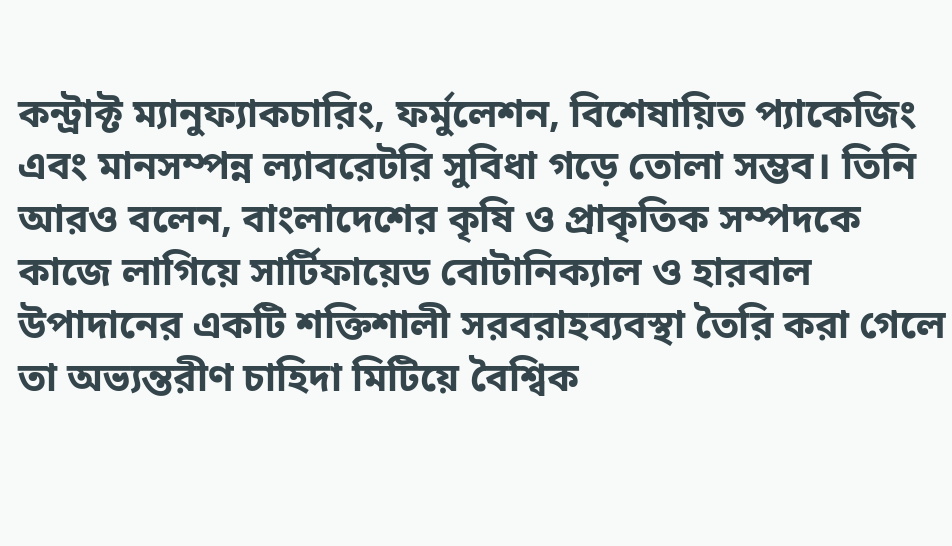কন্ট্রাক্ট ম্যানুফ্যাকচারিং, ফর্মুলেশন, বিশেষায়িত প্যাকেজিং এবং মানসম্পন্ন ল্যাবরেটরি সুবিধা গড়ে তোলা সম্ভব। তিনি আরও বলেন, বাংলাদেশের কৃষি ও প্রাকৃতিক সম্পদকে কাজে লাগিয়ে সার্টিফায়েড বোটানিক্যাল ও হারবাল উপাদানের একটি শক্তিশালী সরবরাহব্যবস্থা তৈরি করা গেলে তা অভ্যন্তরীণ চাহিদা মিটিয়ে বৈশ্বিক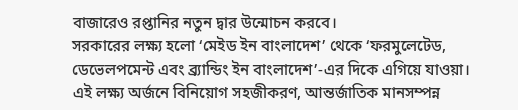বাজারেও রপ্তানির নতুন দ্বার উন্মোচন করবে।
সরকারের লক্ষ্য হলো ‘মেইড ইন বাংলাদেশ’ থেকে ‘ফরমুলেটেড, ডেভেলপমেন্ট এবং ব্র্যান্ডিং ইন বাংলাদেশ’-এর দিকে এগিয়ে যাওয়া। এই লক্ষ্য অর্জনে বিনিয়োগ সহজীকরণ, আন্তর্জাতিক মানসম্পন্ন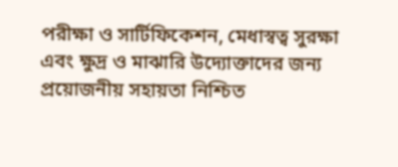পরীক্ষা ও সার্টিফিকেশন, মেধাস্বত্ব সুরক্ষা এবং ক্ষুদ্র ও মাঝারি উদ্যোক্তাদের জন্য প্রয়োজনীয় সহায়তা নিশ্চিত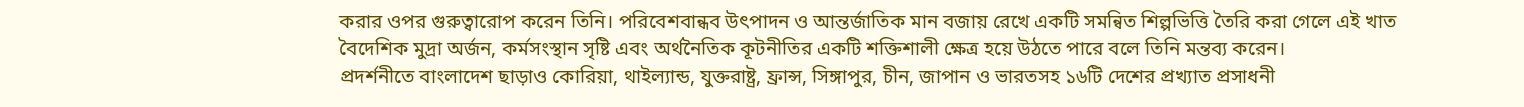করার ওপর গুরুত্বারোপ করেন তিনি। পরিবেশবান্ধব উৎপাদন ও আন্তর্জাতিক মান বজায় রেখে একটি সমন্বিত শিল্পভিত্তি তৈরি করা গেলে এই খাত বৈদেশিক মুদ্রা অর্জন, কর্মসংস্থান সৃষ্টি এবং অর্থনৈতিক কূটনীতির একটি শক্তিশালী ক্ষেত্র হয়ে উঠতে পারে বলে তিনি মন্তব্য করেন।
প্রদর্শনীতে বাংলাদেশ ছাড়াও কোরিয়া, থাইল্যান্ড, যুক্তরাষ্ট্র, ফ্রান্স, সিঙ্গাপুর, চীন, জাপান ও ভারতসহ ১৬টি দেশের প্রখ্যাত প্রসাধনী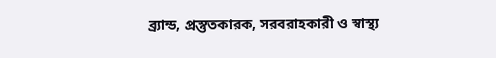ব্র্যান্ড, প্রস্তুতকারক, সরবরাহকারী ও স্বাস্থ্য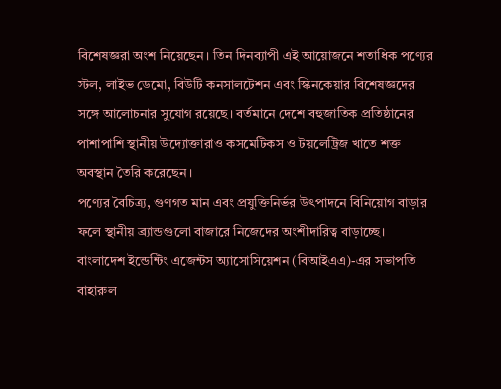বিশেষজ্ঞরা অংশ নিয়েছেন। তিন দিনব্যাপী এই আয়োজনে শতাধিক পণ্যের স্টল, লাইভ ডেমো, বিউটি কনসালটেশন এবং স্কিনকেয়ার বিশেষজ্ঞদের সঙ্গে আলোচনার সুযোগ রয়েছে। বর্তমানে দেশে বহুজাতিক প্রতিষ্ঠানের পাশাপাশি স্থানীয় উদ্যোক্তারাও কসমেটিকস ও টয়লেট্রিজ খাতে শক্ত অবস্থান তৈরি করেছেন।
পণ্যের বৈচিত্র্য, গুণগত মান এবং প্রযুক্তিনির্ভর উৎপাদনে বিনিয়োগ বাড়ার ফলে স্থানীয় ব্র্যান্ডগুলো বাজারে নিজেদের অংশীদারিত্ব বাড়াচ্ছে। বাংলাদেশ ইন্ডেন্টিং এজেন্টস অ্যাসোসিয়েশন (বিআইএএ)-এর সভাপতি বাহারুল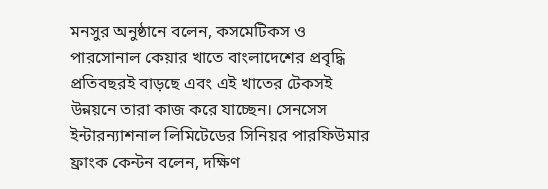মনসুর অনুষ্ঠানে বলেন, কসমেটিকস ও পারসোনাল কেয়ার খাতে বাংলাদেশের প্রবৃদ্ধি প্রতিবছরই বাড়ছে এবং এই খাতের টেকসই উন্নয়নে তারা কাজ করে যাচ্ছেন। সেনসেস ইন্টারন্যাশনাল লিমিটেডের সিনিয়র পারফিউমার ফ্রাংক কেন্টন বলেন, দক্ষিণ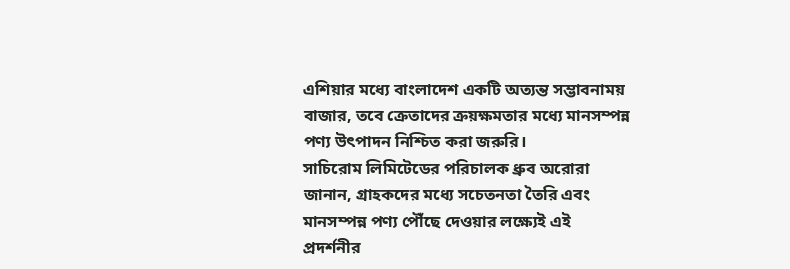এশিয়ার মধ্যে বাংলাদেশ একটি অত্যন্ত সম্ভাবনাময় বাজার, তবে ক্রেতাদের ক্রয়ক্ষমতার মধ্যে মানসম্পন্ন পণ্য উৎপাদন নিশ্চিত করা জরুরি।
সাচিরোম লিমিটেডের পরিচালক ধ্রুব অরোরা জানান, গ্রাহকদের মধ্যে সচেতনতা তৈরি এবং মানসম্পন্ন পণ্য পৌঁছে দেওয়ার লক্ষ্যেই এই প্রদর্শনীর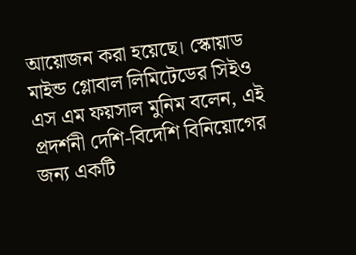আয়োজন করা হয়েছে। স্কোয়াড মাইন্ড গ্লোবাল লিমিটেডের সিইও এস এম ফয়সাল মুনিম বলেন, এই প্রদর্শনী দেশি-বিদেশি বিনিয়োগের জন্য একটি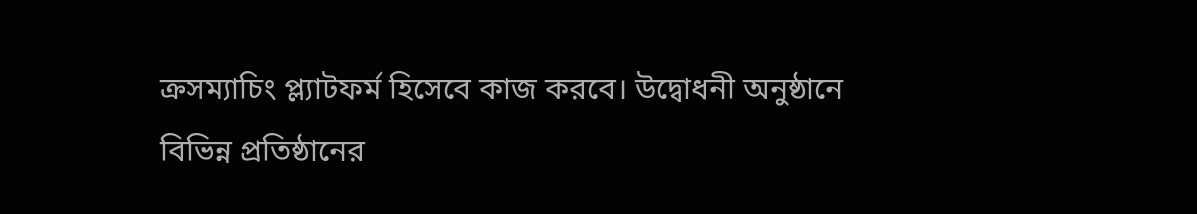ক্রসম্যাচিং প্ল্যাটফর্ম হিসেবে কাজ করবে। উদ্বোধনী অনুষ্ঠানে বিভিন্ন প্রতিষ্ঠানের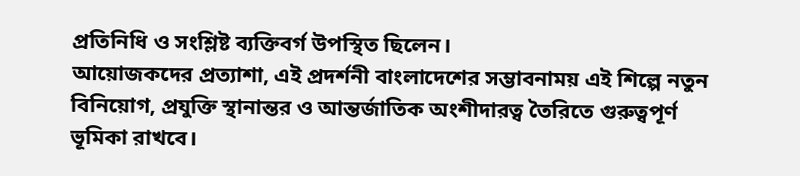প্রতিনিধি ও সংশ্লিষ্ট ব্যক্তিবর্গ উপস্থিত ছিলেন।
আয়োজকদের প্রত্যাশা, এই প্রদর্শনী বাংলাদেশের সম্ভাবনাময় এই শিল্পে নতুন বিনিয়োগ, প্রযুক্তি স্থানান্তর ও আন্তর্জাতিক অংশীদারত্ব তৈরিতে গুরুত্বপূর্ণ ভূমিকা রাখবে।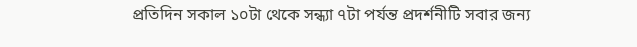প্রতিদিন সকাল ১০টা থেকে সন্ধ্যা ৭টা পর্যন্ত প্রদর্শনীটি সবার জন্য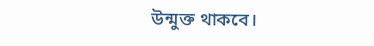উন্মুক্ত থাকবে।